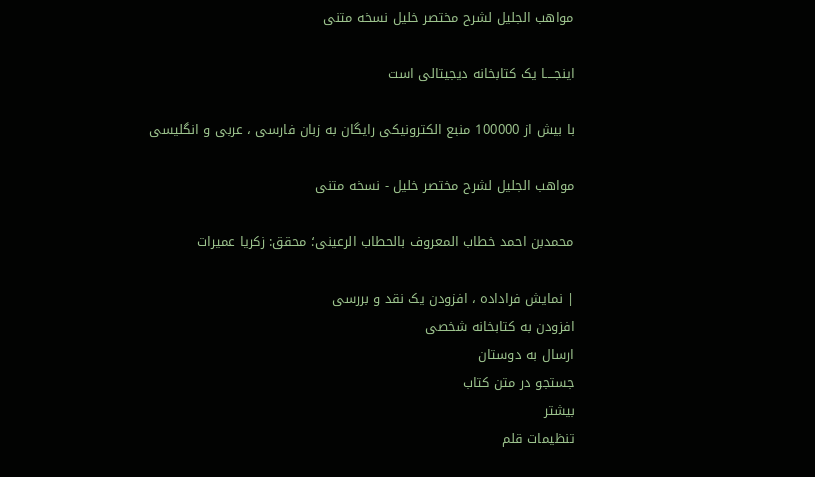مواهب الجلیل لشرح مختصر خلیل نسخه متنی

اینجــــا یک کتابخانه دیجیتالی است

با بیش از 100000 منبع الکترونیکی رایگان به زبان فارسی ، عربی و انگلیسی

مواهب الجلیل لشرح مختصر خلیل - نسخه متنی

محمدبن احمد خطاب المعروف بالحطاب الرعینی؛ محقق: زکریا عمیرات

| نمايش فراداده ، افزودن یک نقد و بررسی
افزودن به کتابخانه شخصی
ارسال به دوستان
جستجو در متن کتاب
بیشتر
تنظیمات قلم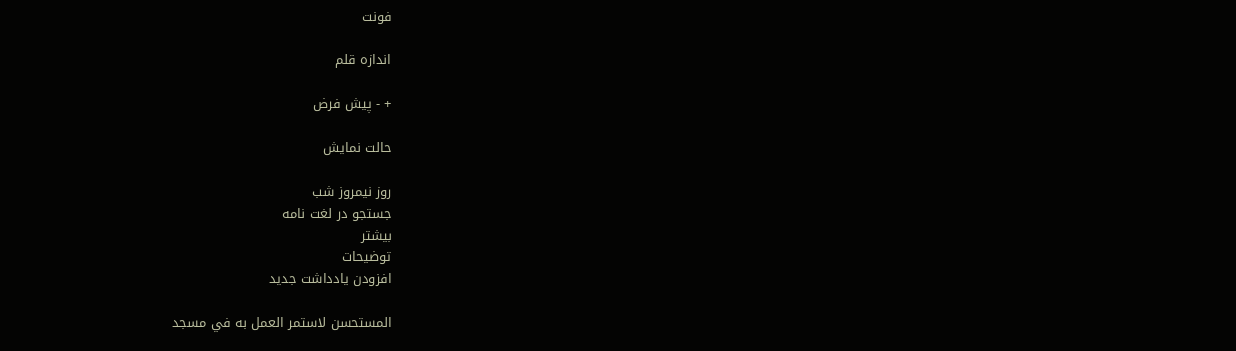فونت

اندازه قلم

+ - پیش فرض

حالت نمایش

روز نیمروز شب
جستجو در لغت نامه
بیشتر
توضیحات
افزودن یادداشت جدید

المستحسن لاستمر العمل به في مسجد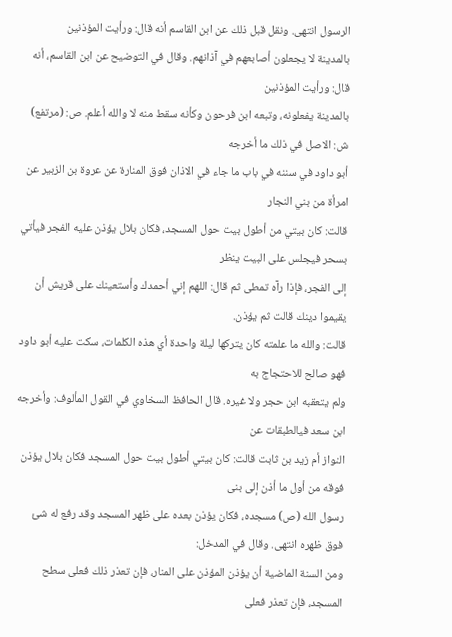الرسول انتهى. ونقل قبل ذلك عن ابن القاسم أنه قال: ورأيت المؤذنين
بالمدينة لا يجعلون أصابعهم في آذانهم. وقال في التوضيح عن ابن القاسم، أنه قال: ورأيت المؤذنين
بالمدينة يفعلونه، وتبعه ابن فرحون وكأنه سقط منه لا والله أعلم. ص: (مرتفع) ش: الاصل في ذلك ما أخرجه
أبو داود في سننه في باب ما جاء في الاذان فوق المنارة عن عروة بن الزبير عن امرأة من بني النجار
قالت: كان بيتي من أطول بيت حول المسجد، فكان بلال يؤذن عليه الفجر فيأتي بسحر فيجلس على البيت ينظر
إلى الفجر، فإذا رآه تمطى ثم قال: اللهم إني أحمدك وأستعينك على قريش أن يقيموا دينك قالت ثم يؤذن.
قالت: والله ما علمته كان يتركها ليلة واحدة أي هذه الكلمات، سكت عليه أبو داود فهو صالح للاحتجاج به
ولم يتعقبه ابن حجر ولا غيره. قال الحافظ السخاوي في القول المألوف: وأخرجه ابن سعد فيالطبقات عن
النواز أم زيد بن ثابت قالت: كان بيتي أطول بيت حول المسجد فكان بلال يؤذن فوقه من أول ما أذن إلى بنى
رسول الله (ص) مسجده، فكان يؤذن بعده على ظهر المسجد وقد رفع له شئ فوق ظهره انتهى. وقال في المدخل:
ومن السنة الماضية أن يؤذن المؤذن على المنار، فإن تعذر ذلك فعلى سطح المسجد، فإن تعذر فعلى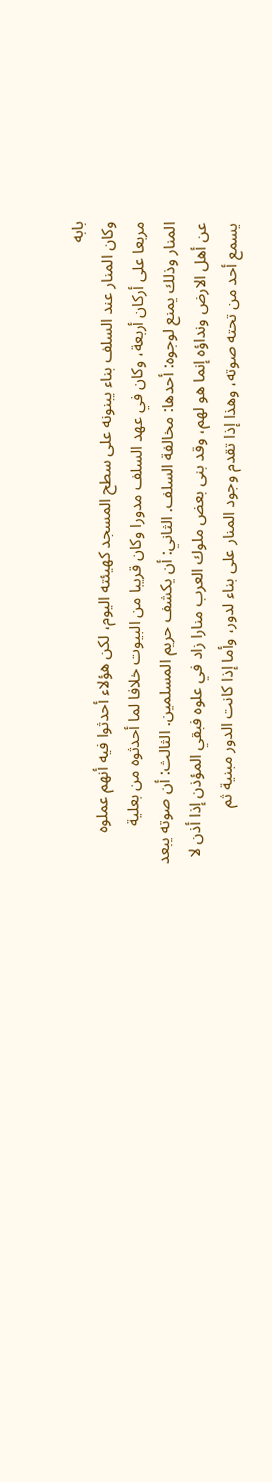بابه
وكان المنار عند السلف بناء يبنونه على سطح المسجد كهيئته اليوم، لكن هؤلاء أحدثوا فيه أنهم عملوه
مربعا على أركان أربعة، وكان في عهد السلف مدورا وكان قريبا من البيوت خلافا لما أحدثوه من بعلية
المنار وذلك يمنع لوجوه: أحدها: مخالفة السلف. الثاني: أن يكشف حريم المسلمين. الثالث: أن صوته يبعد
عن أهل الارض ونداؤه إنما هو لهم، وقد بنى بعض ملوك العرب منارا زاد في علوه فبقي المؤذن إذا أذن لا
يسمع أحد من تحته صوته، وهذا إذا تقدم وجود المنار على بناء لدور، وأما إذا كانت الدور مبنية ثم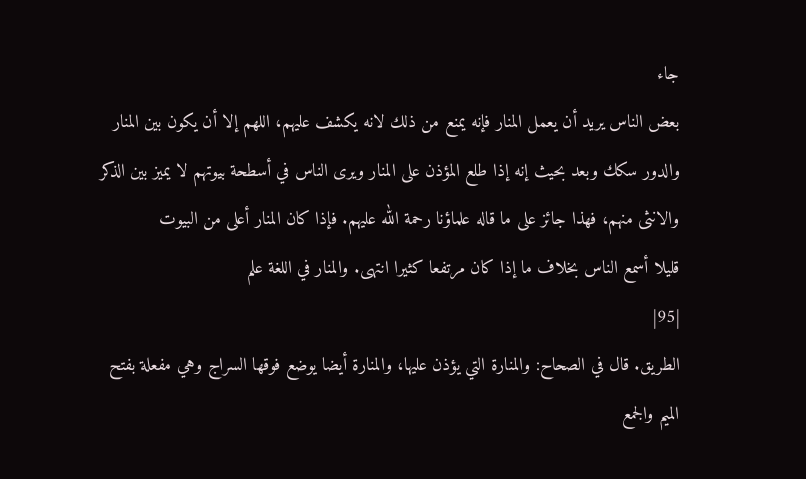جاء
بعض الناس يريد أن يعمل المنار فإنه يمنع من ذلك لانه يكشف عليهم، اللهم إلا أن يكون بين المنار
والدور سكك وبعد بحيث إنه إذا طلع المؤذن على المنار ويرى الناس في أسطحة بيوتهم لا يميز بين الذكر
والانثى منهم، فهذا جائز على ما قاله علماؤنا رحمة الله عليهم. فإذا كان المنار أعلى من البيوت
قليلا أسمع الناس بخلاف ما إذا كان مرتفعا كثيرا انتهى. والمنار في اللغة علم
|95|
الطريق. قال في الصحاح: والمنارة التي يؤذن عليها، والمنارة أيضا يوضع فوقها السراج وهي مفعلة بفتح
الميم والجمع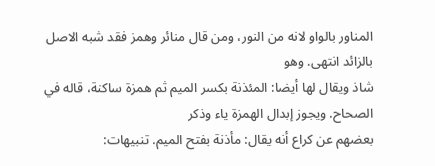المناور بالواو لانه من النور، ومن قال منائر وهمز فقد شبه الاصل بالزائد انتهى. وهو
شاذ ويقال لها أيضا: المئذنة بكسر الميم ثم همزة ساكنة، قاله في الصحاح. ويجوز إبدال الهمزة ياء وذكر
بعضهم عن كراع أنه يقال: مأذنة بفتح الميم. تنبيهات: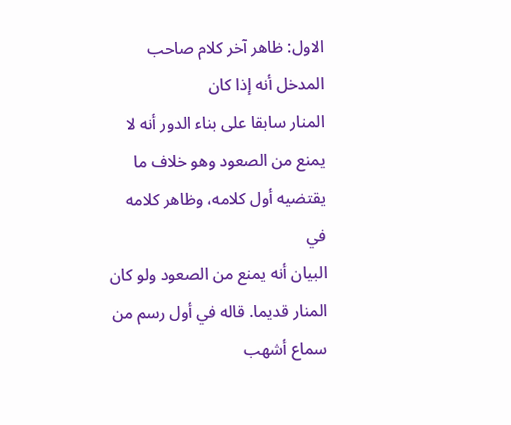الاول: ظاهر آخر كلام صاحب المدخل أنه إذا كان
المنار سابقا على بناء الدور أنه لا يمنع من الصعود وهو خلاف ما يقتضيه أول كلامه، وظاهر كلامه في
البيان أنه يمنع من الصعود ولو كان المنار قديما. قاله في أول رسم من سماع أشهب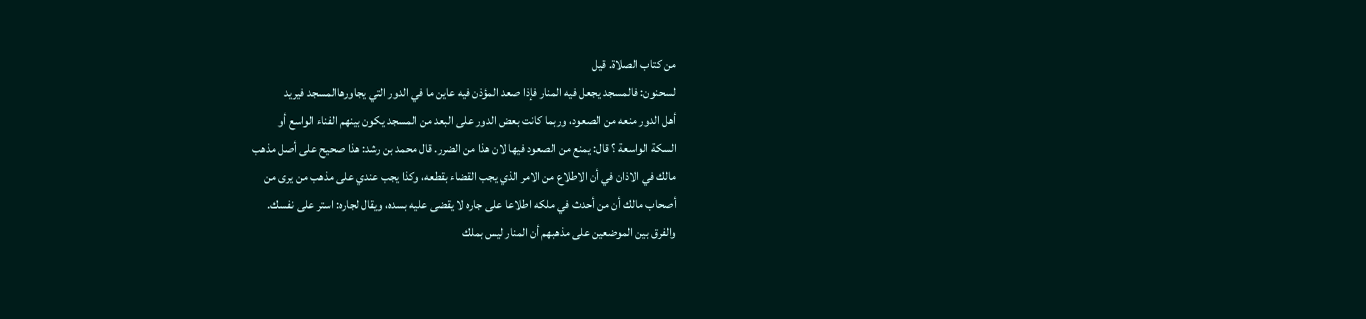من كتاب الصلاة. قيل
لسحنون: فالمسجد يجعل فيه المنار فإذا صعد المؤذن فيه عاين ما في الدور التي يجاورهاالمسجد فيريد
أهل الدور منعه من الصعود، وربما كانت بعض الدور على البعد من المسجد يكون بينهم الفناء الواسع أو
السكة الواسعة ؟ قال: يمنع من الصعود فيها لان هذا من الضرر. قال محمد بن رشد: هذا صحيح على أصل مذهب
مالك في الاذان في أن الاطلاع من الامر الذي يجب القضاء بقطعه، وكذا يجب عندي على مذهب من يرى من
أصحاب مالك أن من أحدث في ملكه اطلاعا على جاره لا يقضى عليه بسده، ويقال لجاره: استر على نفسك.
والفرق بين الموضعين على مذهبهم أن المنار ليس بملك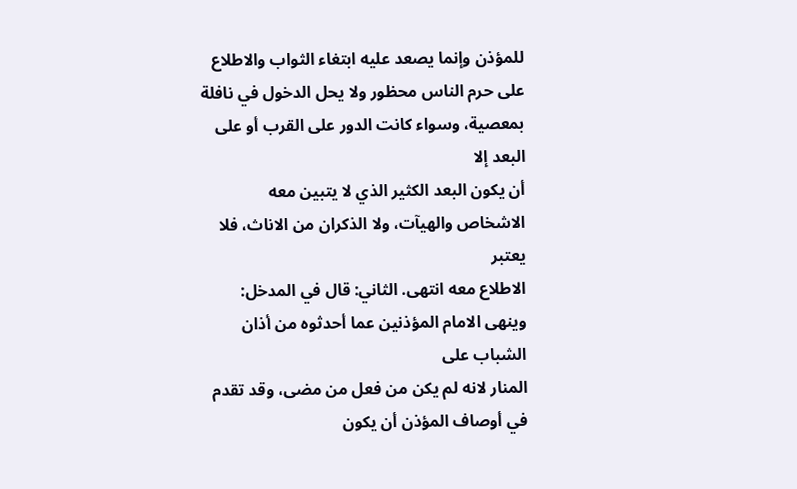للمؤذن وإنما يصعد عليه ابتغاء الثواب والاطلاع
على حرم الناس محظور ولا يحل الدخول في نافلة بمعصية، وسواء كانت الدور على القرب أو على البعد إلا
أن يكون البعد الكثير الذي لا يتبين معه الاشخاص والهيآت، ولا الذكران من الاناث، فلا يعتبر
الاطلاع معه انتهى. الثاني: قال في المدخل: وينهى الامام المؤذنين عما أحدثوه من أذان الشباب على
المنار لانه لم يكن من فعل من مضى، وقد تقدم في أوصاف المؤذن أن يكون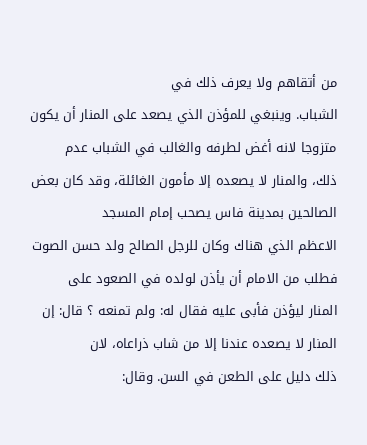من أتقاهم ولا يعرف ذلك في
الشباب. وينبغي للمؤذن الذي يصعد على المنار أن يكون متزوجا لانه أغض لطرفه والغالب في الشباب عدم
ذلك، والمنار لا يصعده إلا مأمون الغائلة، وقد كان بعض الصالحين بمدينة فاس يصحب إمام المسجد
الاعظم الذي هناك وكان للرجل الصالح ولد حسن الصوت فطلب من الامام أن يأذن لولده في الصعود على
المنار ليؤذن فأبى عليه فقال له: ولم تمنعه ؟ قال: إن المنار لا يصعده عندنا إلا من شاب ذراعاه، لان
ذلك دليل على الطعن في السن. وقال: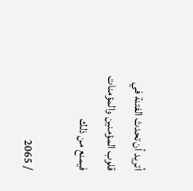أتريد أن تحدث الفتنة في قلوب المؤمنين والمؤمنات فيمنع من ذلك

/ 2065